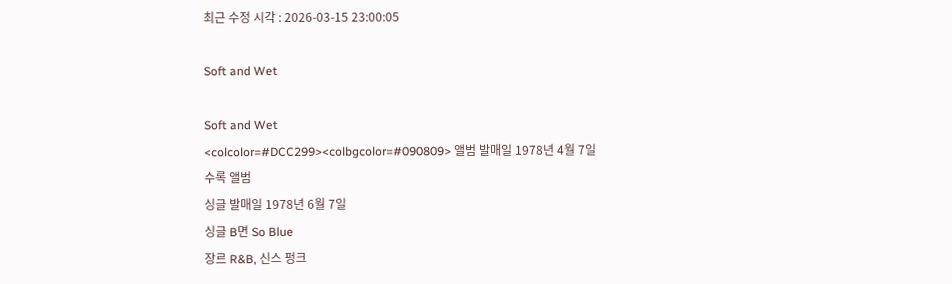최근 수정 시각 : 2026-03-15 23:00:05

Soft and Wet

Soft and Wet
<colcolor=#DCC299><colbgcolor=#090809> 앨범 발매일 1978년 4월 7일
수록 앨범
싱글 발매일 1978년 6월 7일
싱글 B면 So Blue
장르 R&B, 신스 펑크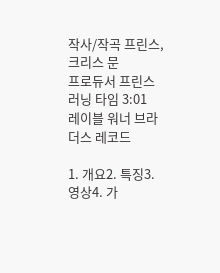작사/작곡 프린스, 크리스 문
프로듀서 프린스
러닝 타임 3:01
레이블 워너 브라더스 레코드

1. 개요2. 특징3. 영상4. 가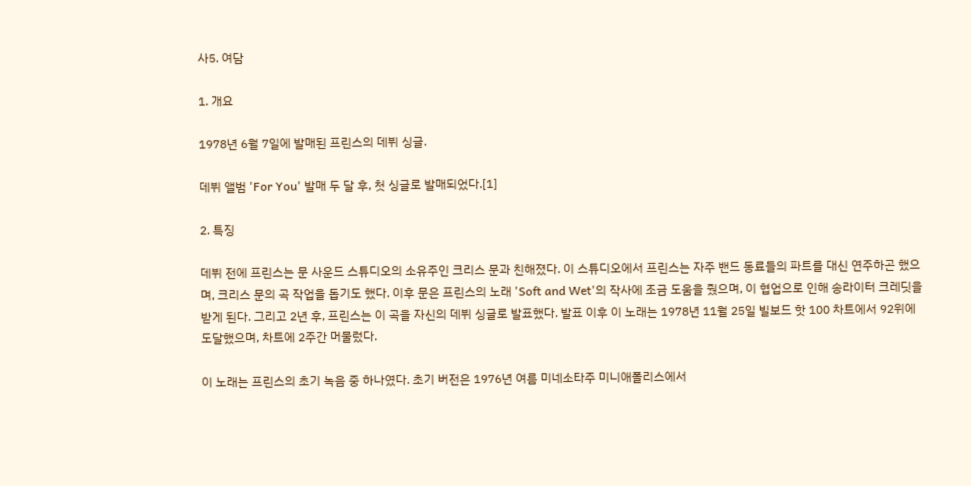사5. 여담

1. 개요

1978년 6월 7일에 발매된 프린스의 데뷔 싱글.

데뷔 앨범 'For You' 발매 두 달 후, 첫 싱글로 발매되었다.[1]

2. 특징

데뷔 전에 프린스는 문 사운드 스튜디오의 소유주인 크리스 문과 친해졌다. 이 스튜디오에서 프린스는 자주 밴드 동료들의 파트를 대신 연주하곤 했으며, 크리스 문의 곡 작업을 돕기도 했다. 이후 문은 프린스의 노래 'Soft and Wet'의 작사에 조금 도움을 줬으며, 이 협업으로 인해 송라이터 크레딧을 받게 된다. 그리고 2년 후, 프린스는 이 곡을 자신의 데뷔 싱글로 발표했다. 발표 이후 이 노래는 1978년 11월 25일 빌보드 핫 100 차트에서 92위에 도달했으며, 차트에 2주간 머물렀다.

이 노래는 프린스의 초기 녹음 중 하나였다. 초기 버전은 1976년 여름 미네소타주 미니애폴리스에서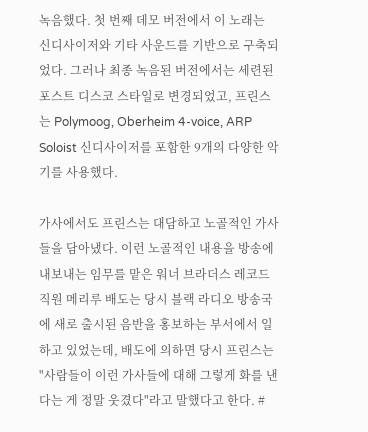녹음했다. 첫 번째 데모 버전에서 이 노래는 신디사이저와 기타 사운드를 기반으로 구축되었다. 그러나 최종 녹음된 버전에서는 세련된 포스트 디스코 스타일로 변경되었고, 프린스는 Polymoog, Oberheim 4-voice, ARP Soloist 신디사이저를 포함한 9개의 다양한 악기를 사용했다.

가사에서도 프린스는 대담하고 노골적인 가사들을 담아냈다. 이런 노골적인 내용을 방송에 내보내는 임무를 맡은 워너 브라더스 레코드 직원 메리루 배도는 당시 블랙 라디오 방송국에 새로 출시된 음반을 홍보하는 부서에서 일하고 있었는데, 배도에 의하면 당시 프린스는 "사람들이 이런 가사들에 대해 그렇게 화를 낸다는 게 정말 웃겼다"라고 말했다고 한다. #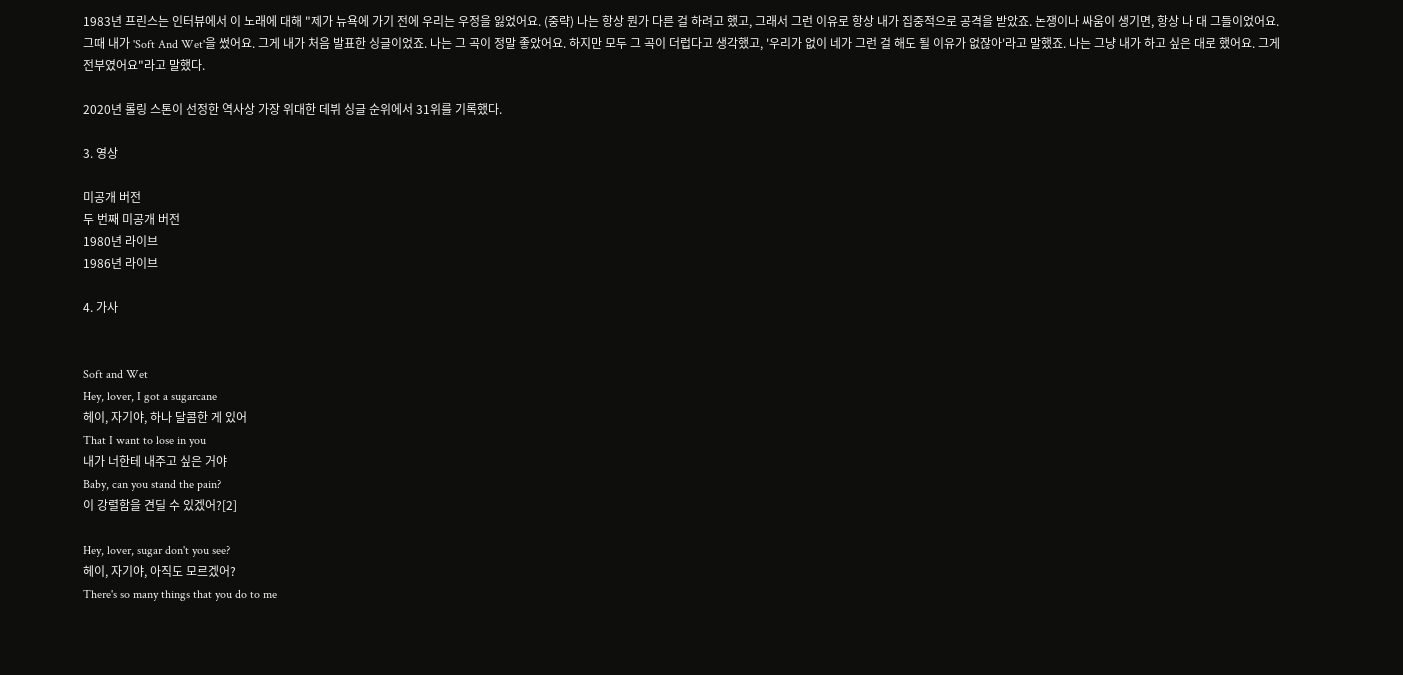1983년 프린스는 인터뷰에서 이 노래에 대해 "제가 뉴욕에 가기 전에 우리는 우정을 잃었어요. (중략) 나는 항상 뭔가 다른 걸 하려고 했고, 그래서 그런 이유로 항상 내가 집중적으로 공격을 받았죠. 논쟁이나 싸움이 생기면, 항상 나 대 그들이었어요. 그때 내가 'Soft And Wet'을 썼어요. 그게 내가 처음 발표한 싱글이었죠. 나는 그 곡이 정말 좋았어요. 하지만 모두 그 곡이 더럽다고 생각했고, '우리가 없이 네가 그런 걸 해도 될 이유가 없잖아'라고 말했죠. 나는 그냥 내가 하고 싶은 대로 했어요. 그게 전부였어요"라고 말했다.

2020년 롤링 스톤이 선정한 역사상 가장 위대한 데뷔 싱글 순위에서 31위를 기록했다.

3. 영상

미공개 버전
두 번째 미공개 버전
1980년 라이브
1986년 라이브

4. 가사


Soft and Wet
Hey, lover, I got a sugarcane
헤이, 자기야, 하나 달콤한 게 있어
That I want to lose in you
내가 너한테 내주고 싶은 거야
Baby, can you stand the pain?
이 강렬함을 견딜 수 있겠어?[2]

Hey, lover, sugar don't you see?
헤이, 자기야, 아직도 모르겠어?
There's so many things that you do to me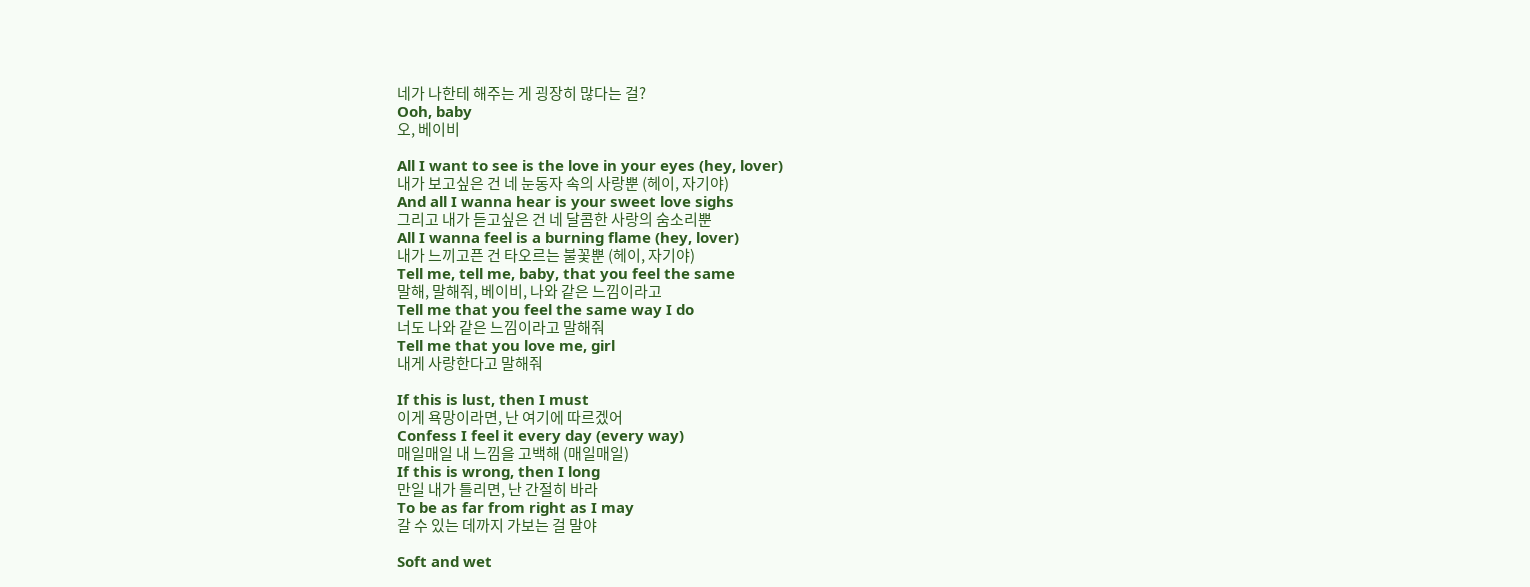네가 나한테 해주는 게 굉장히 많다는 걸?
Ooh, baby
오, 베이비

All I want to see is the love in your eyes (hey, lover)
내가 보고싶은 건 네 눈동자 속의 사랑뿐 (헤이, 자기야)
And all I wanna hear is your sweet love sighs
그리고 내가 듣고싶은 건 네 달콤한 사랑의 숨소리뿐
All I wanna feel is a burning flame (hey, lover)
내가 느끼고픈 건 타오르는 불꽃뿐 (헤이, 자기야)
Tell me, tell me, baby, that you feel the same
말해, 말해줘, 베이비, 나와 같은 느낌이라고
Tell me that you feel the same way I do
너도 나와 같은 느낌이라고 말해줘
Tell me that you love me, girl
내게 사랑한다고 말해줘

If this is lust, then I must
이게 욕망이라면, 난 여기에 따르겠어
Confess I feel it every day (every way)
매일매일 내 느낌을 고백해 (매일매일)
If this is wrong, then I long
만일 내가 틀리면, 난 간절히 바라
To be as far from right as I may
갈 수 있는 데까지 가보는 걸 말야

Soft and wet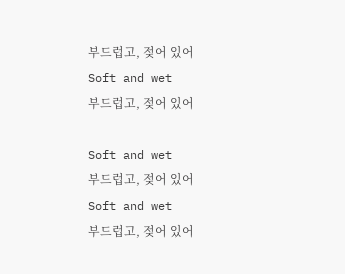부드럽고, 젖어 있어
Soft and wet
부드럽고, 젖어 있어

Soft and wet
부드럽고, 젖어 있어
Soft and wet
부드럽고, 젖어 있어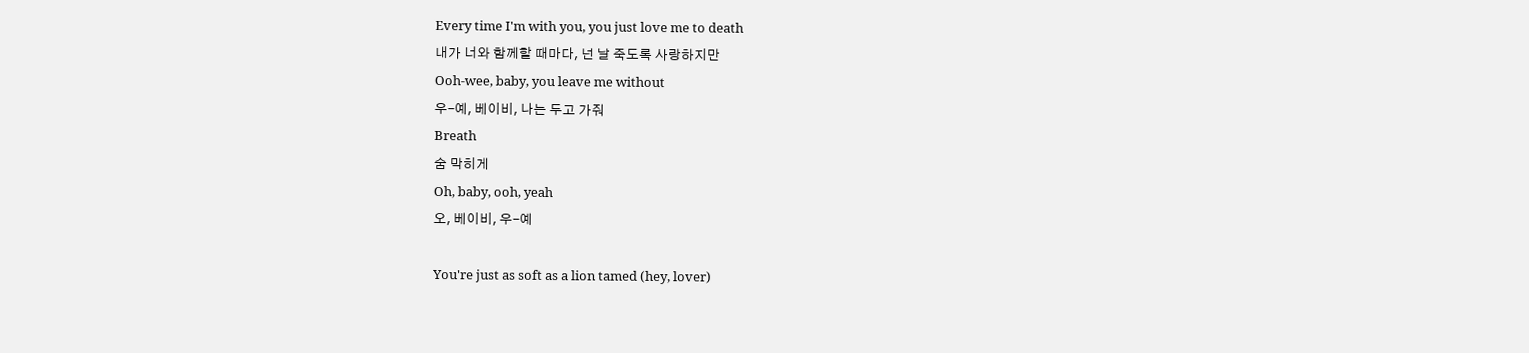Every time I'm with you, you just love me to death
내가 너와 함께할 때마다, 넌 날 죽도록 사랑하지만
Ooh-wee, baby, you leave me without
우-예, 베이비, 나는 두고 가줘
Breath
숨 막히게
Oh, baby, ooh, yeah
오, 베이비, 우-예

You're just as soft as a lion tamed (hey, lover)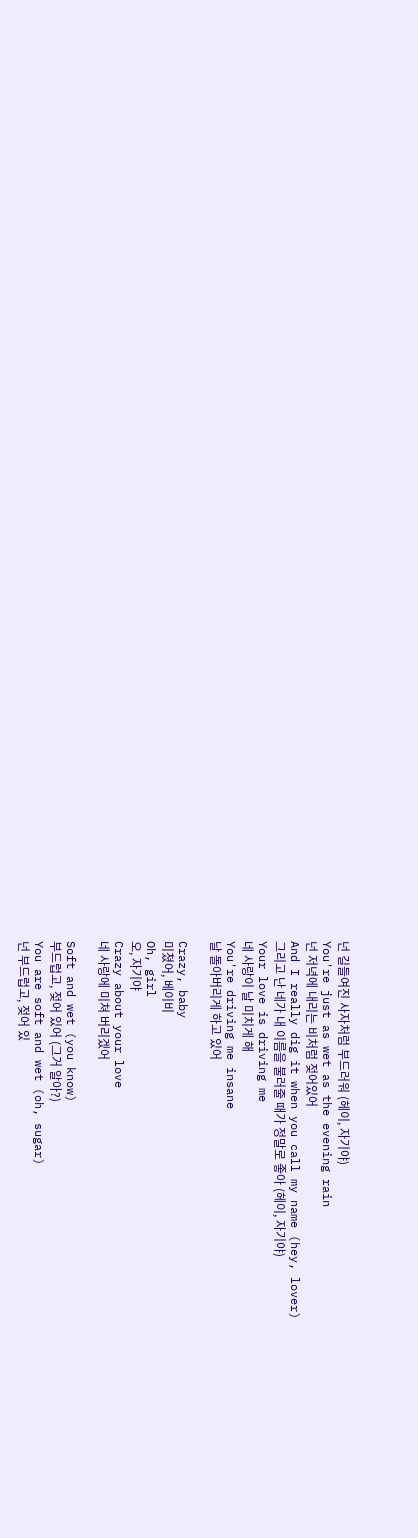넌 길들여진 사자처럼 부드러워 (헤이, 자기야)
You're just as wet as the evening rain
넌 저녁에 내리는 비처럼 젖어있어
And I really dig it when you call my name (hey, lover)
그리고 난 네가 내 이름을 불러줄 때가 정말로 좋아 (헤이, 자기야)
Your love is driving me
네 사랑이 날 미치게 해
You're driving me insane
날 돌아버리게 하고 있어

Crazy, baby
미쳤어, 베이비
Oh, girl
오, 자기야
Crazy about your love
네 사랑에 미쳐 버리겠어

Soft and wet (you know)
부드럽고, 젖어 있어 (그거 알아?)
You are soft and wet (oh, sugar)
넌 부드럽고, 젖어 있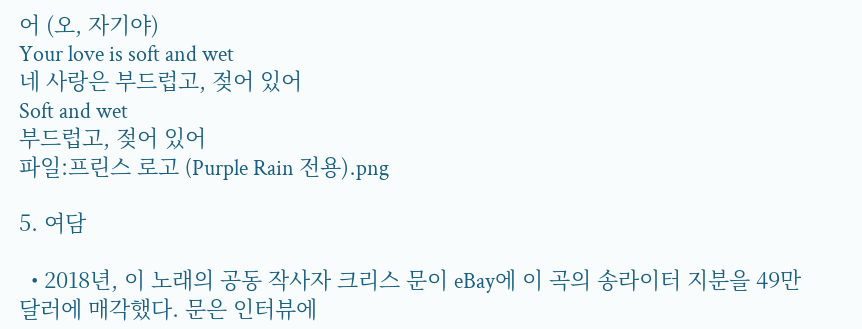어 (오, 자기야)
Your love is soft and wet
네 사랑은 부드럽고, 젖어 있어
Soft and wet
부드럽고, 젖어 있어
파일:프린스 로고 (Purple Rain 전용).png

5. 여담

  • 2018년, 이 노래의 공동 작사자 크리스 문이 eBay에 이 곡의 송라이터 지분을 49만 달러에 매각했다. 문은 인터뷰에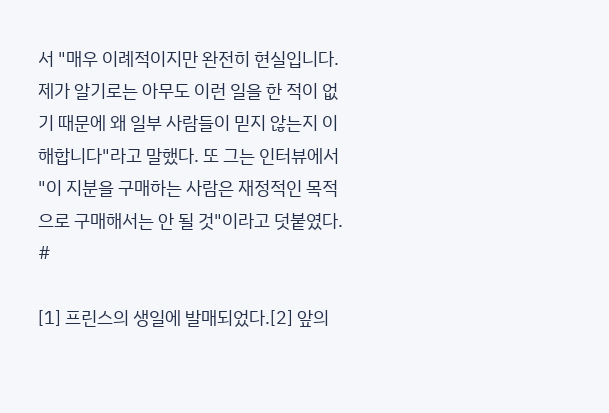서 "매우 이례적이지만 완전히 현실입니다. 제가 알기로는 아무도 이런 일을 한 적이 없기 때문에 왜 일부 사람들이 믿지 않는지 이해합니다"라고 말했다. 또 그는 인터뷰에서 "이 지분을 구매하는 사람은 재정적인 목적으로 구매해서는 안 될 것"이라고 덧붙였다. #

[1] 프린스의 생일에 발매되었다.[2] 앞의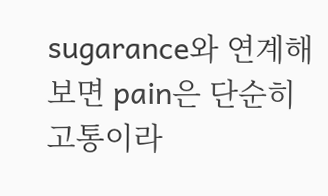sugarance와 연계해 보면 pain은 단순히 고통이라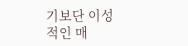기보단 이성적인 매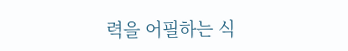력을 어필하는 식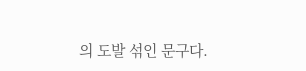의 도발 섞인 문구다.